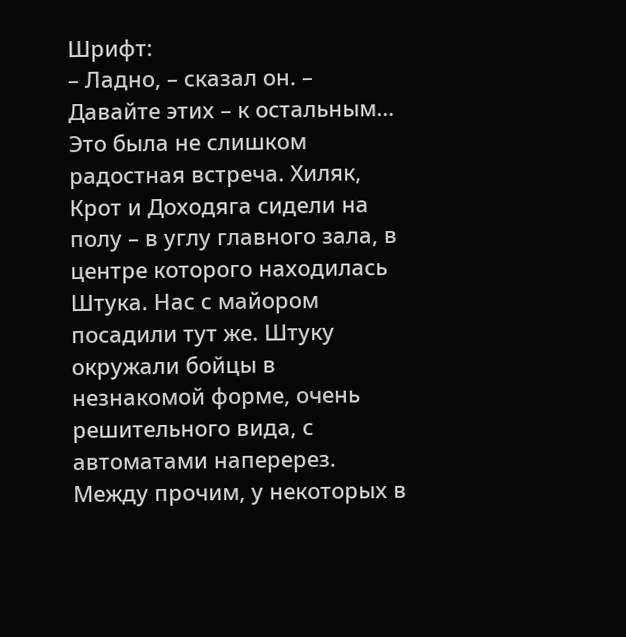Шрифт:
– Ладно, – сказал он. – Давайте этих – к остальным…
Это была не слишком радостная встреча. Хиляк, Крот и Доходяга сидели на полу – в углу главного зала, в центре которого находилась Штука. Нас с майором посадили тут же. Штуку окружали бойцы в незнакомой форме, очень решительного вида, с автоматами наперерез. Между прочим, у некоторых в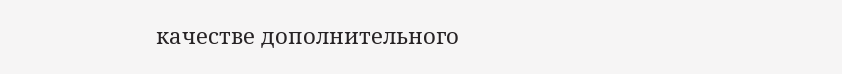качестве дополнительного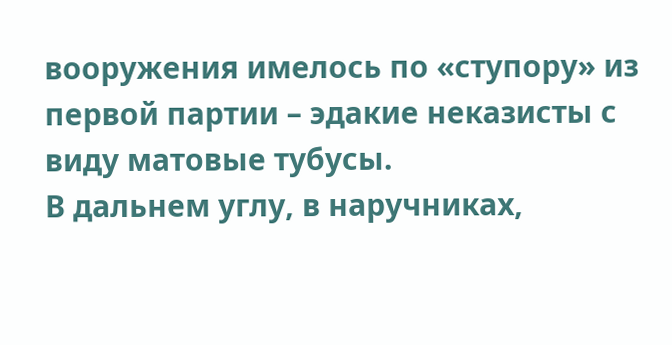вооружения имелось по «ступору» из первой партии – эдакие неказисты с виду матовые тубусы.
В дальнем углу, в наручниках,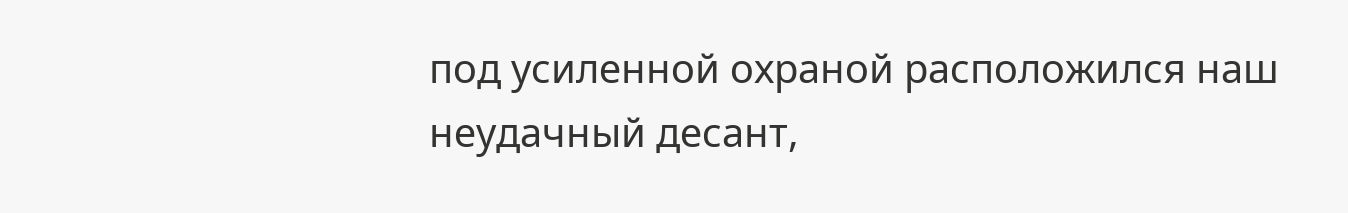под усиленной охраной расположился наш неудачный десант,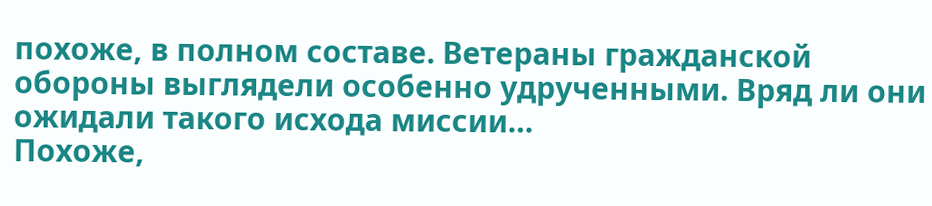похоже, в полном составе. Ветераны гражданской обороны выглядели особенно удрученными. Вряд ли они ожидали такого исхода миссии…
Похоже,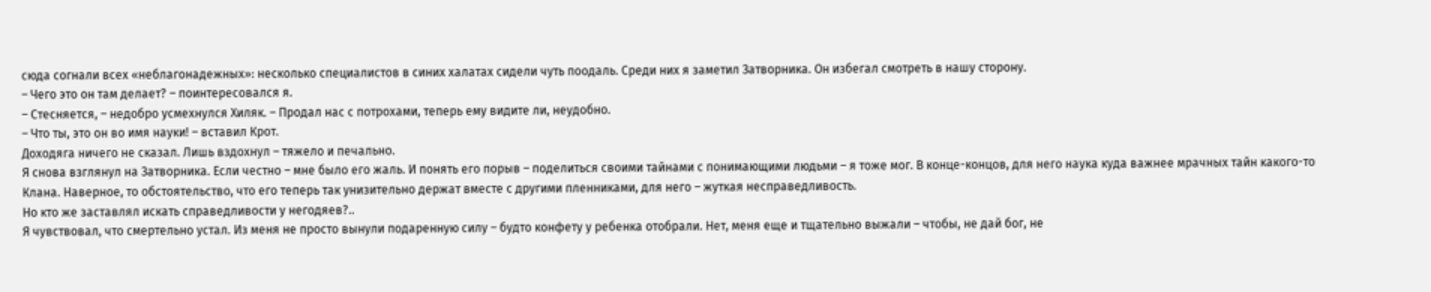сюда согнали всех «неблагонадежных»: несколько специалистов в синих халатах сидели чуть поодаль. Среди них я заметил Затворника. Он избегал смотреть в нашу сторону.
– Чего это он там делает? – поинтересовался я.
– Стесняется, – недобро усмехнулся Хиляк. – Продал нас с потрохами, теперь ему видите ли, неудобно.
– Что ты, это он во имя науки! – вставил Крот.
Доходяга ничего не сказал. Лишь вздохнул – тяжело и печально.
Я снова взглянул на Затворника. Если честно – мне было его жаль. И понять его порыв – поделиться своими тайнами с понимающими людьми – я тоже мог. В конце-концов, для него наука куда важнее мрачных тайн какого-то Клана. Наверное, то обстоятельство, что его теперь так унизительно держат вместе с другими пленниками, для него – жуткая несправедливость.
Но кто же заставлял искать справедливости у негодяев?..
Я чувствовал, что смертельно устал. Из меня не просто вынули подаренную силу – будто конфету у ребенка отобрали. Нет, меня еще и тщательно выжали – чтобы, не дай бог, не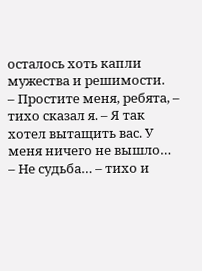осталось хоть капли мужества и решимости.
– Простите меня, ребята, – тихо сказал я. – Я так хотел вытащить вас. У меня ничего не вышло…
– Не судьба… – тихо и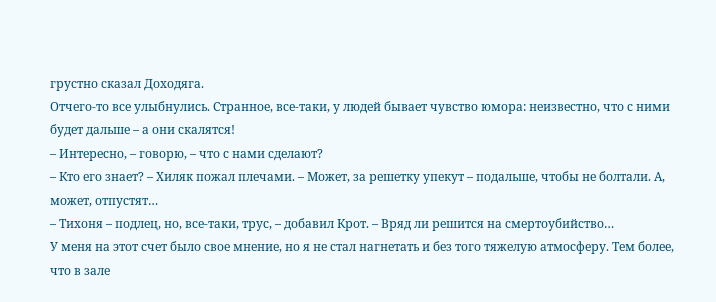грустно сказал Доходяга.
Отчего-то все улыбнулись. Странное, все-таки, у людей бывает чувство юмора: неизвестно, что с ними будет дальше – а они скалятся!
– Интересно, – говорю, – что с нами сделают?
– Кто его знает? – Хиляк пожал плечами. – Может, за решетку упекут – подальше, чтобы не болтали. А, может, отпустят…
– Тихоня – подлец, но, все-таки, трус, – добавил Крот. – Вряд ли решится на смертоубийство…
У меня на этот счет было свое мнение, но я не стал нагнетать и без того тяжелую атмосферу. Тем более, что в зале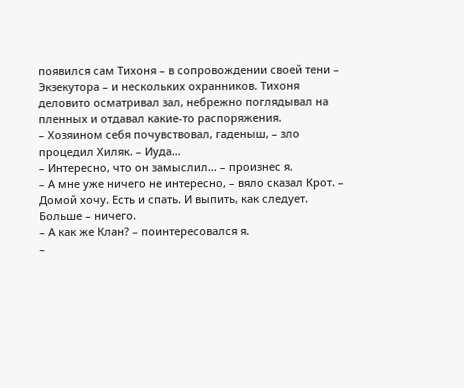появился сам Тихоня – в сопровождении своей тени – Экзекутора – и нескольких охранников. Тихоня деловито осматривал зал, небрежно поглядывал на пленных и отдавал какие-то распоряжения.
– Хозяином себя почувствовал, гаденыш, – зло процедил Хиляк. – Иуда…
– Интересно, что он замыслил… – произнес я.
– А мне уже ничего не интересно, – вяло сказал Крот. – Домой хочу. Есть и спать. И выпить, как следует. Больше – ничего.
– А как же Клан? – поинтересовался я.
–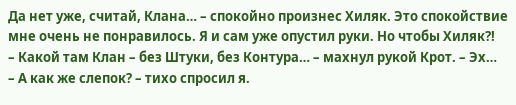Да нет уже, считай, Клана… – спокойно произнес Хиляк. Это спокойствие мне очень не понравилось. Я и сам уже опустил руки. Но чтобы Хиляк?!
– Какой там Клан – без Штуки, без Контура… – махнул рукой Крот. – Эх…
– А как же слепок? – тихо спросил я.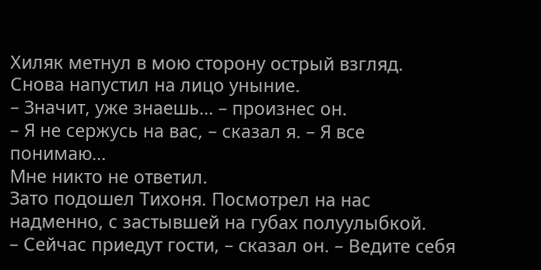Хиляк метнул в мою сторону острый взгляд. Снова напустил на лицо уныние.
– Значит, уже знаешь… – произнес он.
– Я не сержусь на вас, – сказал я. – Я все понимаю…
Мне никто не ответил.
Зато подошел Тихоня. Посмотрел на нас надменно, с застывшей на губах полуулыбкой.
– Сейчас приедут гости, – сказал он. – Ведите себя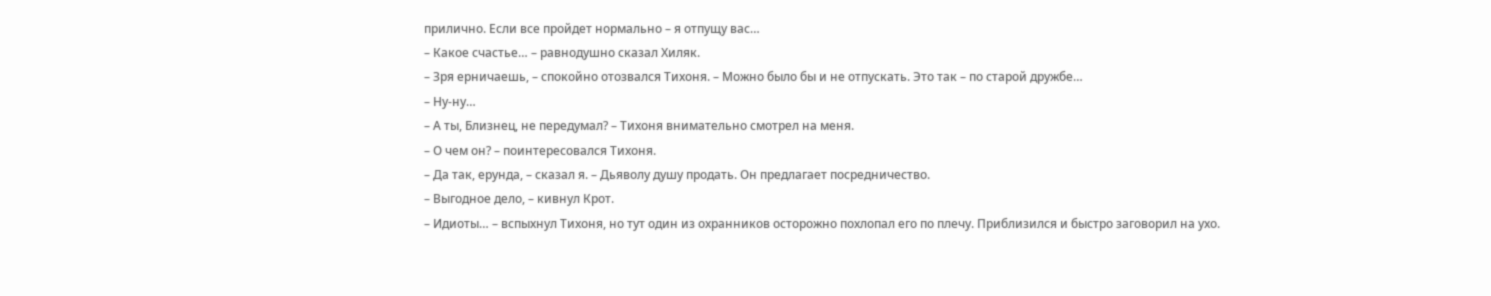прилично. Если все пройдет нормально – я отпущу вас…
– Какое счастье… – равнодушно сказал Хиляк.
– Зря ерничаешь, – спокойно отозвался Тихоня. – Можно было бы и не отпускать. Это так – по старой дружбе…
– Ну-ну…
– А ты, Близнец, не передумал? – Тихоня внимательно смотрел на меня.
– О чем он? – поинтересовался Тихоня.
– Да так, ерунда, – сказал я. – Дьяволу душу продать. Он предлагает посредничество.
– Выгодное дело, – кивнул Крот.
– Идиоты… – вспыхнул Тихоня, но тут один из охранников осторожно похлопал его по плечу. Приблизился и быстро заговорил на ухо.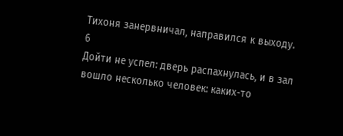Тихоня занервничал, направился к выходу.
6
Дойти не успел: дверь распахнулась, и в зал вошло несколько человек: каких-то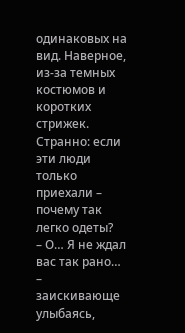одинаковых на вид. Наверное, из-за темных костюмов и коротких стрижек. Странно: если эти люди только приехали – почему так легко одеты?
– О… Я не ждал вас так рано… – заискивающе улыбаясь,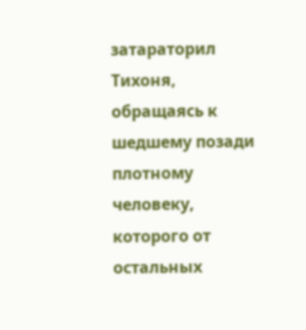затараторил Тихоня, обращаясь к шедшему позади плотному человеку, которого от остальных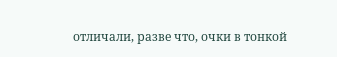отличали, разве что, очки в тонкой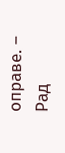оправе. – Рад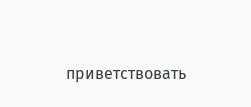приветствовать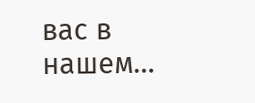вас в нашем…